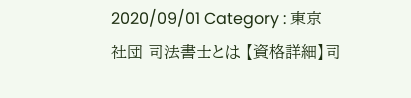2020/09/01 Category : 東京社団 司法書士とは 【資格詳細】司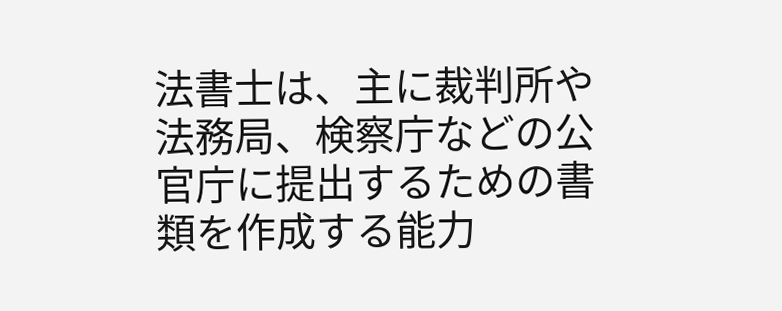法書士は、主に裁判所や法務局、検察庁などの公官庁に提出するための書類を作成する能力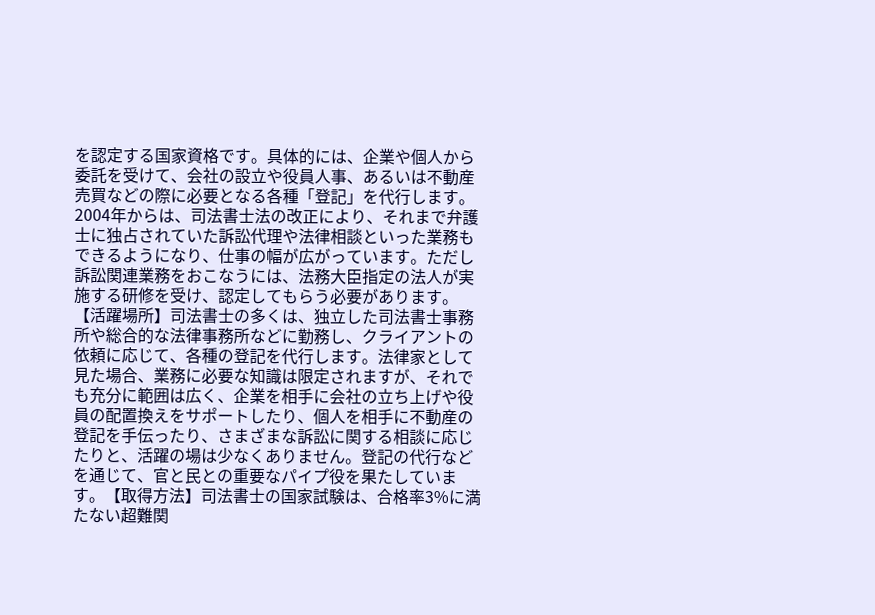を認定する国家資格です。具体的には、企業や個人から委託を受けて、会社の設立や役員人事、あるいは不動産売買などの際に必要となる各種「登記」を代行します。2004年からは、司法書士法の改正により、それまで弁護士に独占されていた訴訟代理や法律相談といった業務もできるようになり、仕事の幅が広がっています。ただし訴訟関連業務をおこなうには、法務大臣指定の法人が実施する研修を受け、認定してもらう必要があります。【活躍場所】司法書士の多くは、独立した司法書士事務所や総合的な法律事務所などに勤務し、クライアントの依頼に応じて、各種の登記を代行します。法律家として見た場合、業務に必要な知識は限定されますが、それでも充分に範囲は広く、企業を相手に会社の立ち上げや役員の配置換えをサポートしたり、個人を相手に不動産の登記を手伝ったり、さまざまな訴訟に関する相談に応じたりと、活躍の場は少なくありません。登記の代行などを通じて、官と民との重要なパイプ役を果たしています。【取得方法】司法書士の国家試験は、合格率3%に満たない超難関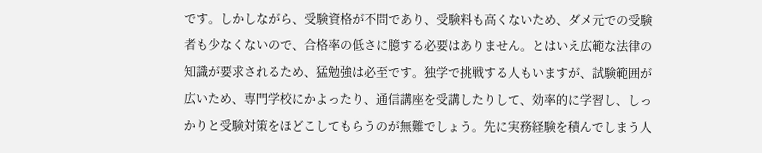です。しかしながら、受験資格が不問であり、受験料も高くないため、ダメ元での受験者も少なくないので、合格率の低さに臆する必要はありません。とはいえ広範な法律の知識が要求されるため、猛勉強は必至です。独学で挑戦する人もいますが、試験範囲が広いため、専門学校にかよったり、通信講座を受講したりして、効率的に学習し、しっかりと受験対策をほどこしてもらうのが無難でしょう。先に実務経験を積んでしまう人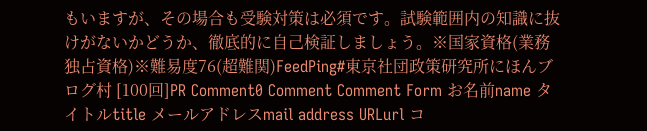もいますが、その場合も受験対策は必須です。試験範囲内の知識に抜けがないかどうか、徹底的に自己検証しましょう。※国家資格(業務独占資格)※難易度76(超難関)FeedPing#東京社団政策研究所にほんブログ村 [100回]PR Comment0 Comment Comment Form お名前name タイトルtitle メールアドレスmail address URLurl コ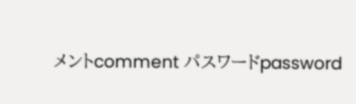メントcomment パスワードpassword